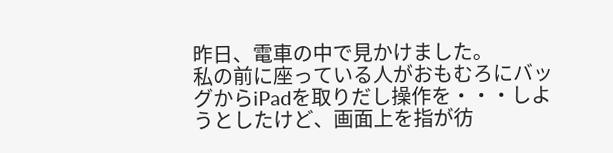昨日、電車の中で見かけました。
私の前に座っている人がおもむろにバッグからiPadを取りだし操作を・・・しようとしたけど、画面上を指が彷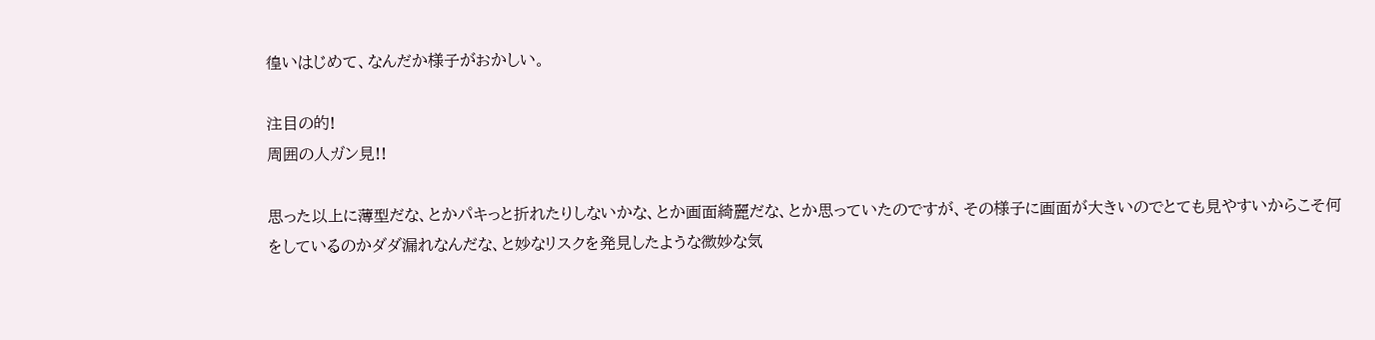徨いはじめて、なんだか様子がおかしい。

注目の的!
周囲の人ガン見!!

思った以上に薄型だな、とかパキっと折れたりしないかな、とか画面綺麗だな、とか思っていたのですが、その様子に画面が大きいのでとても見やすいからこそ何をしているのかダダ漏れなんだな、と妙なリスクを発見したような微妙な気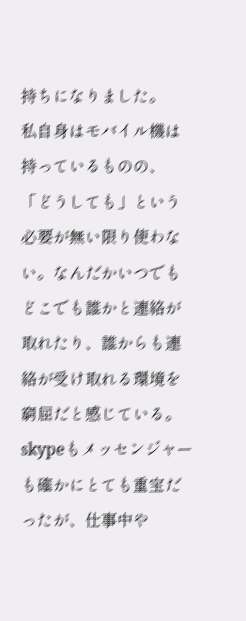持ちになりました。
私自身はモバイル機は持っているものの、「どうしても」という必要が無い限り使わない。なんだかいつでもどこでも誰かと連絡が取れたり、誰からも連絡が受け取れる環境を窮屈だと感じている。
skypeもメッセンジャーも確かにとても重宝だったが、仕事中や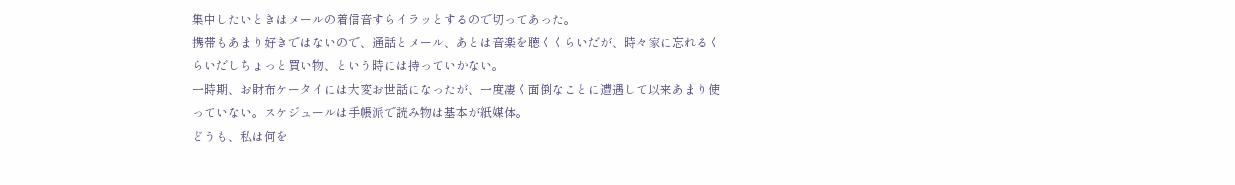集中したいときはメールの着信音すらイラッとするので切ってあった。
携帯もあまり好きではないので、通話とメール、あとは音楽を聴くくらいだが、時々家に忘れるくらいだしちょっと買い物、という時には持っていかない。
一時期、お財布ケータイには大変お世話になったが、一度凄く面倒なことに遭遇して以来あまり使っていない。スケジュールは手帳派で読み物は基本が紙媒体。
どうも、私は何を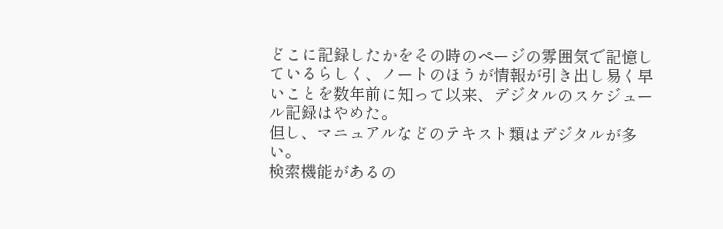どこに記録したかをその時のページの雰囲気で記憶しているらしく、ノートのほうが情報が引き出し易く早いことを数年前に知って以来、デジタルのスケジュール記録はやめた。
但し、マニュアルなどのテキスト類はデジタルが多い。
検索機能があるの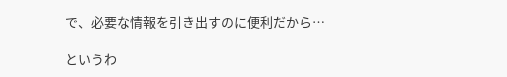で、必要な情報を引き出すのに便利だから…

というわ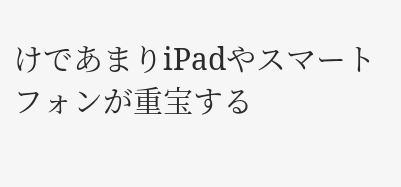けであまりiPadやスマートフォンが重宝する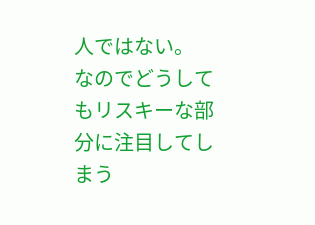人ではない。
なのでどうしてもリスキーな部分に注目してしまう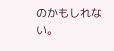のかもしれない。